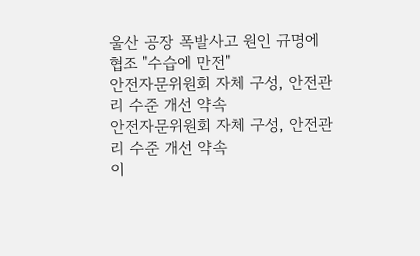울산 공장 폭발사고 원인 규명에 협조 "수습에 만전"
안전자문위원회 자체 구성, 안전관리 수준 개선 약속
안전자문위원회 자체 구성, 안전관리 수준 개선 약속
이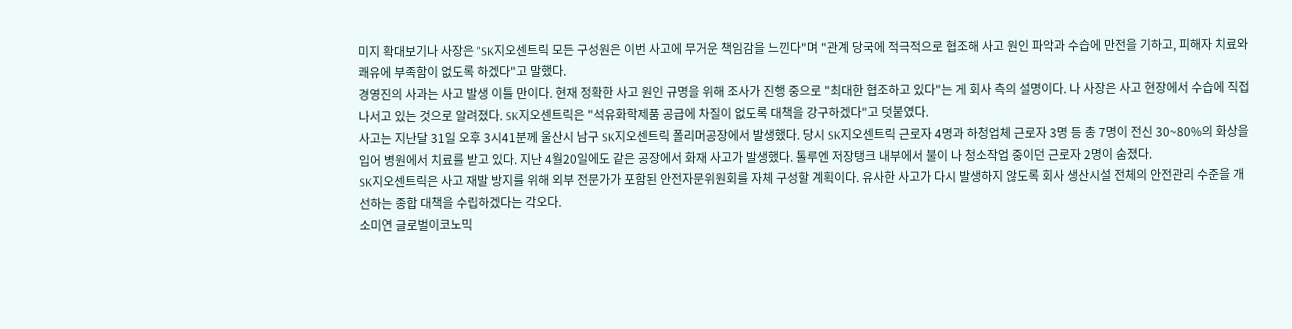미지 확대보기나 사장은 "SK지오센트릭 모든 구성원은 이번 사고에 무거운 책임감을 느낀다"며 "관계 당국에 적극적으로 협조해 사고 원인 파악과 수습에 만전을 기하고, 피해자 치료와 쾌유에 부족함이 없도록 하겠다"고 말했다.
경영진의 사과는 사고 발생 이틀 만이다. 현재 정확한 사고 원인 규명을 위해 조사가 진행 중으로 "최대한 협조하고 있다"는 게 회사 측의 설명이다. 나 사장은 사고 현장에서 수습에 직접 나서고 있는 것으로 알려졌다. SK지오센트릭은 "석유화학제품 공급에 차질이 없도록 대책을 강구하겠다"고 덧붙였다.
사고는 지난달 31일 오후 3시41분께 울산시 남구 SK지오센트릭 폴리머공장에서 발생했다. 당시 SK지오센트릭 근로자 4명과 하청업체 근로자 3명 등 총 7명이 전신 30~80%의 화상을 입어 병원에서 치료를 받고 있다. 지난 4월20일에도 같은 공장에서 화재 사고가 발생했다. 톨루엔 저장탱크 내부에서 불이 나 청소작업 중이던 근로자 2명이 숨졌다.
SK지오센트릭은 사고 재발 방지를 위해 외부 전문가가 포함된 안전자문위원회를 자체 구성할 계획이다. 유사한 사고가 다시 발생하지 않도록 회사 생산시설 전체의 안전관리 수준을 개선하는 종합 대책을 수립하겠다는 각오다.
소미연 글로벌이코노믹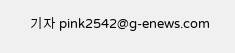기자 pink2542@g-enews.com